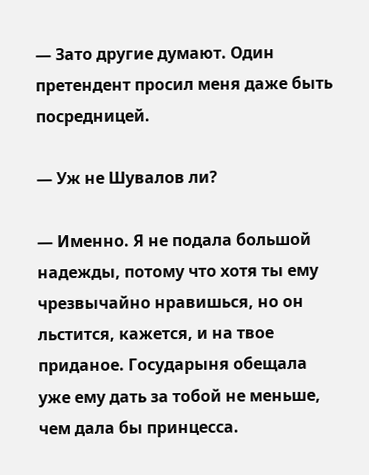— Зато другие думают. Один претендент просил меня даже быть посредницей.

— Уж не Шувалов ли?

— Именно. Я не подала большой надежды, потому что хотя ты ему чрезвычайно нравишься, но он льстится, кажется, и на твое приданое. Государыня обещала уже ему дать за тобой не меньше, чем дала бы принцесса.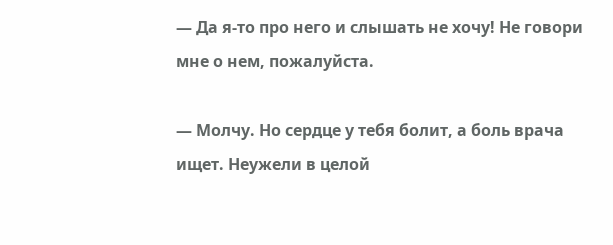— Да я-то про него и слышать не хочу! Не говори мне о нем, пожалуйста.

— Молчу. Но сердце у тебя болит, а боль врача ищет. Неужели в целой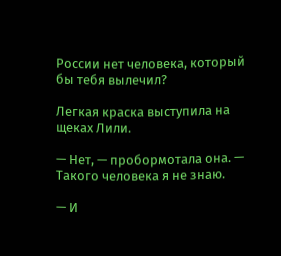России нет человека, который бы тебя вылечил?

Легкая краска выступила на щеках Лили.

— Нет, — пробормотала она. — Такого человека я не знаю.

— И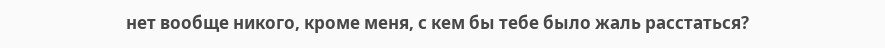нет вообще никого, кроме меня, с кем бы тебе было жаль расстаться?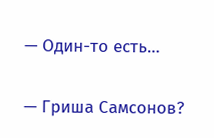— Один-то есть…

— Гриша Самсонов?